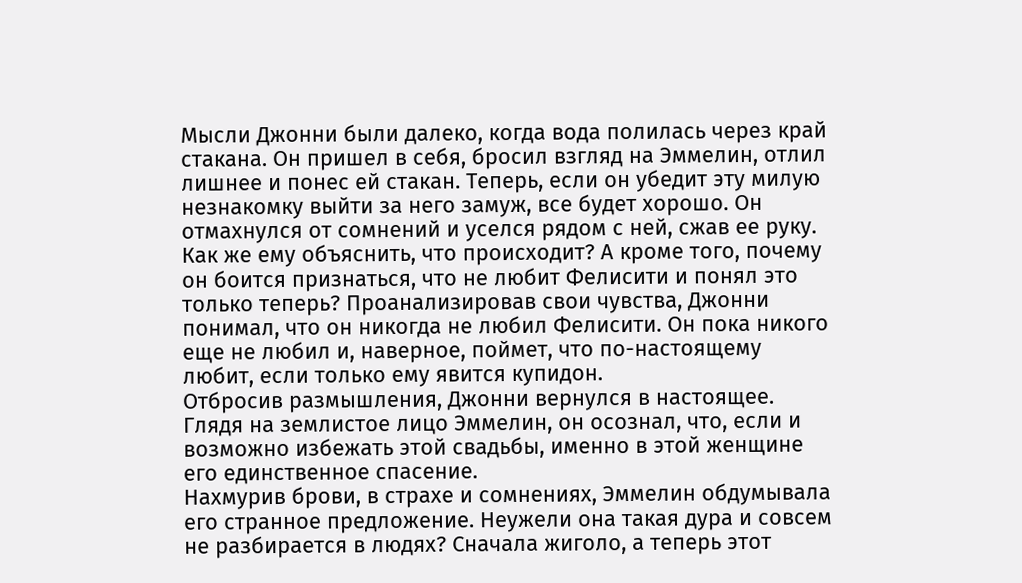Мысли Джонни были далеко, когда вода полилась через край стакана. Он пришел в себя, бросил взгляд на Эммелин, отлил лишнее и понес ей стакан. Теперь, если он убедит эту милую незнакомку выйти за него замуж, все будет хорошо. Он отмахнулся от сомнений и уселся рядом с ней, сжав ее руку.
Как же ему объяснить, что происходит? А кроме того, почему он боится признаться, что не любит Фелисити и понял это только теперь? Проанализировав свои чувства, Джонни понимал, что он никогда не любил Фелисити. Он пока никого еще не любил и, наверное, поймет, что по-настоящему любит, если только ему явится купидон.
Отбросив размышления, Джонни вернулся в настоящее. Глядя на землистое лицо Эммелин, он осознал, что, если и возможно избежать этой свадьбы, именно в этой женщине его единственное спасение.
Нахмурив брови, в страхе и сомнениях, Эммелин обдумывала его странное предложение. Неужели она такая дура и совсем не разбирается в людях? Сначала жиголо, а теперь этот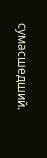сумасшедший.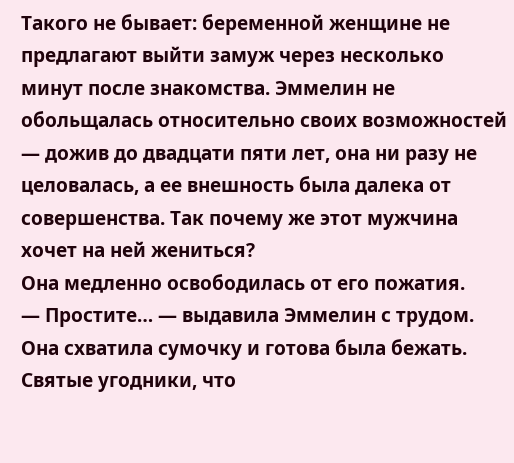Такого не бывает: беременной женщине не предлагают выйти замуж через несколько минут после знакомства. Эммелин не обольщалась относительно своих возможностей — дожив до двадцати пяти лет, она ни разу не целовалась, а ее внешность была далека от совершенства. Так почему же этот мужчина хочет на ней жениться?
Она медленно освободилась от его пожатия.
— Простите… — выдавила Эммелин с трудом. Она схватила сумочку и готова была бежать. Святые угодники, что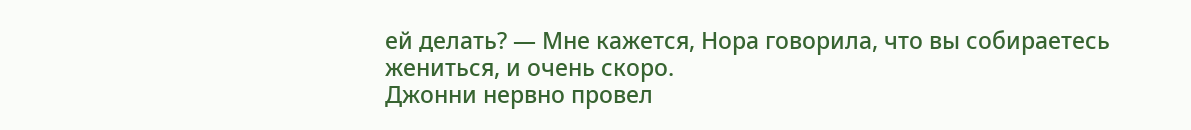ей делать? — Мне кажется, Нора говорила, что вы собираетесь жениться, и очень скоро.
Джонни нервно провел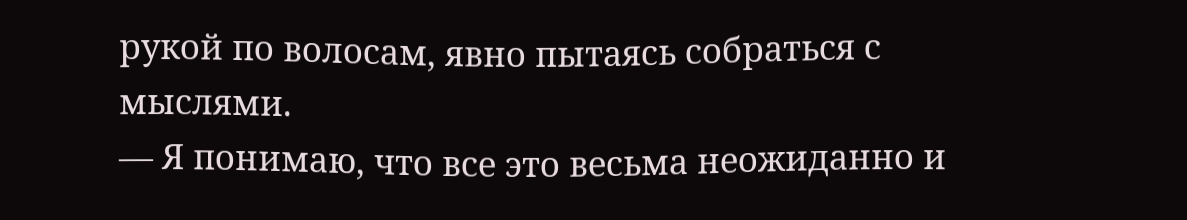рукой по волосам, явно пытаясь собраться с мыслями.
— Я понимаю, что все это весьма неожиданно и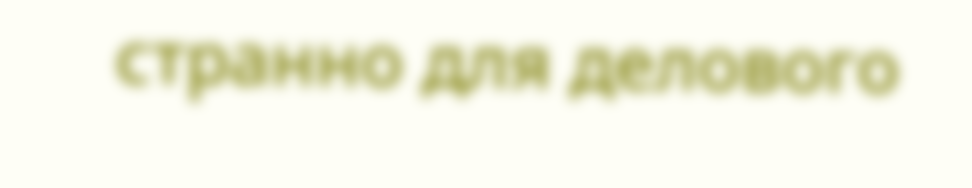странно для делового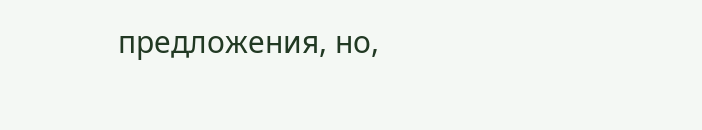предложения, но,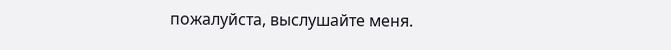пожалуйста, выслушайте меня.